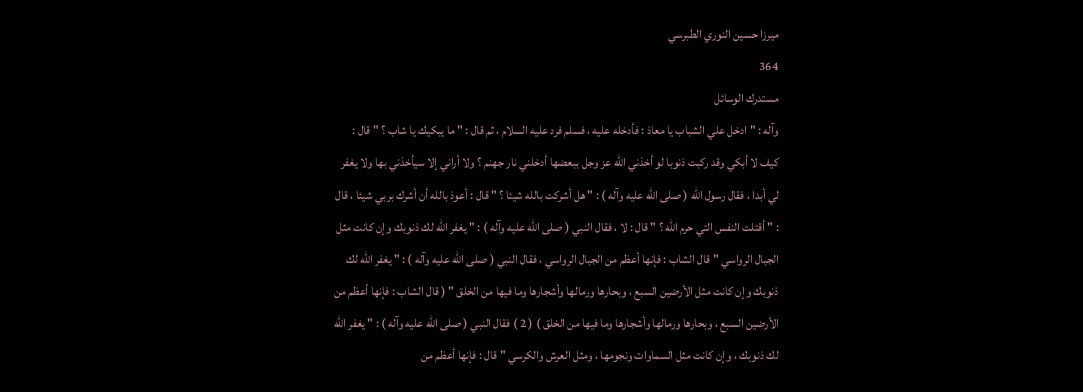ميرزا حسين النوري الطبرسي
364
مستدرك الوسائل
وآله : " ادخل علي الشباب يا معاذ : فأدخله عليه ، فسلم فرد عليه السلام ، ثم قال : " ما يبكيك يا شاب ؟ " قال : كيف لا أبكي وقد ركبت ذنوبا لو أخذني الله عز وجل ببعضها أدخلني نار جهنم ؟ ولا أراني إلا سيأخذني بها ولا يغفر لي أبدا ، فقال رسول الله ( صلى الله عليه وآله ) : " هل أشركت بالله شيئا ؟ " قال : أعوذ بالله أن أشرك بربي شيئا ، قال : " أقتلت النفس التي حرم الله ؟ " قال : لا ، فقال النبي ( صلى الله عليه وآله ) : " يغفر الله لك ذنوبك وإن كانت مثل الجبال الرواسي " قال الشاب : فإنها أعظم من الجبال الرواسي ، فقال النبي ( صلى الله عليه وآله ) : " يغفر الله لك ذنوبك وإن كانت مثل الأرضين السبع ، وبحارها ورمالها وأشجارها وما فيها من الخلق " ( قال الشاب : فإنها أعظم من الأرضين السبع ، وبحارها ورمالها وأشجارها وما فيها من الخلق ) ( 2 ) فقال النبي ( صلى الله عليه وآله ) : " يغفر الله لك ذنوبك ، وإن كانت مثل السماوات ونجومها ، ومثل العرش والكرسي " قال : فإنها أعظم من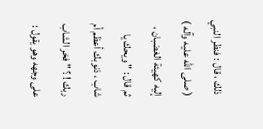ذلك ، قال : فنظر النبي ( صلى الله عليه وآله ) إليه كهيئة الغضبان ، ثم قال : " ويحك يا شاب ، ذنوبك أعظم أم ربك ! ؟ " فخر الشاب على وجهه وهو يقول :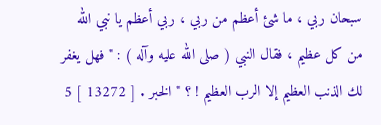سبحان ربي ، ما شئ أعظم من ربي ، ربي أعظم يا نبي الله من كل عظيم ، فقال النبي ( صلى الله عليه وآله ) : " فهل يغفر لك الذنب العظيم إلا الرب العظيم ! ؟ " الخبر . [ 13272 ] 5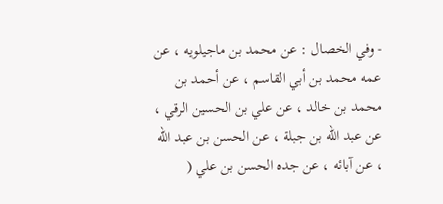- وفي الخصال : عن محمد بن ماجيلويه ، عن عمه محمد بن أبي القاسم ، عن أحمد بن محمد بن خالد ، عن علي بن الحسين الرقي ، عن عبد الله بن جبلة ، عن الحسن بن عبد الله ، عن آبائه ، عن جده الحسن بن علي (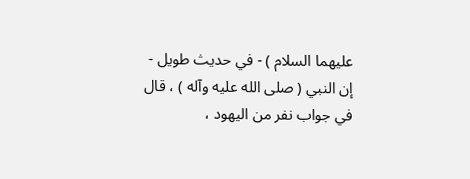عليهما السلام ) - في حديث طويل - إن النبي ( صلى الله عليه وآله ) ، قال في جواب نفر من اليهود ،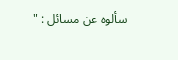سألوه عن مسائل : "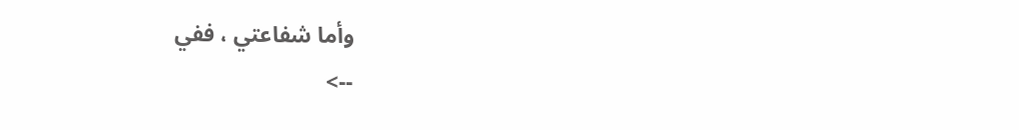وأما شفاعتي ، ففي
-->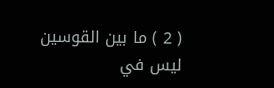( 2 ) ما بين القوسين ليس في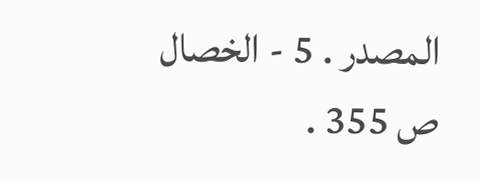المصدر . 5 - الخصال ص 355 .